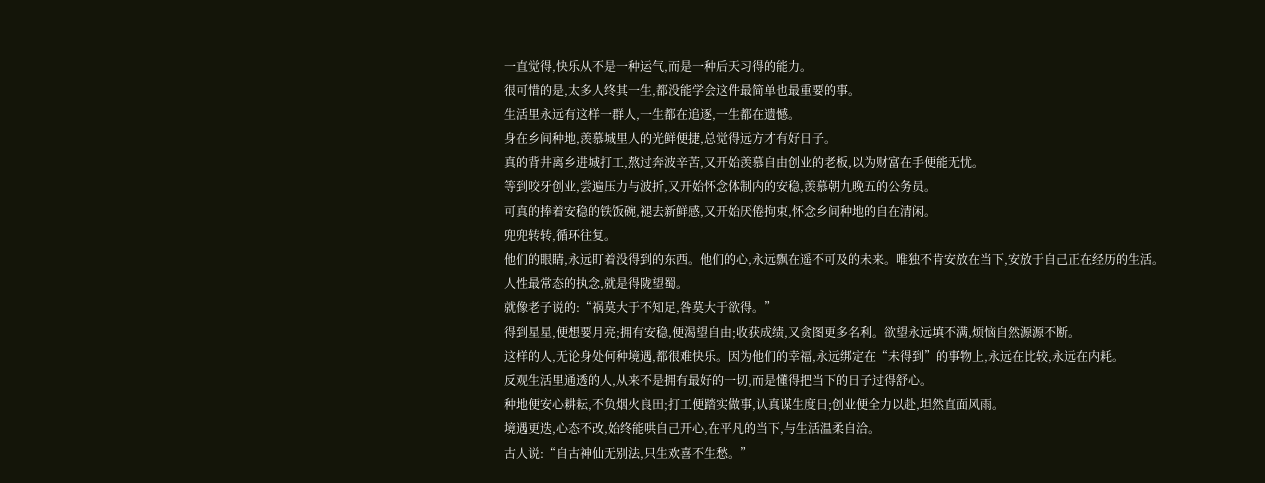一直觉得,快乐从不是一种运气,而是一种后天习得的能力。
很可惜的是,太多人终其一生,都没能学会这件最简单也最重要的事。
生活里永远有这样一群人,一生都在追逐,一生都在遗憾。
身在乡间种地,羡慕城里人的光鲜便捷,总觉得远方才有好日子。
真的背井离乡进城打工,熬过奔波辛苦,又开始羡慕自由创业的老板,以为财富在手便能无忧。
等到咬牙创业,尝遍压力与波折,又开始怀念体制内的安稳,羡慕朝九晚五的公务员。
可真的捧着安稳的铁饭碗,褪去新鲜感,又开始厌倦拘束,怀念乡间种地的自在清闲。
兜兜转转,循环往复。
他们的眼睛,永远盯着没得到的东西。他们的心,永远飘在遥不可及的未来。唯独不肯安放在当下,安放于自己正在经历的生活。
人性最常态的执念,就是得陇望蜀。
就像老子说的:“祸莫大于不知足,咎莫大于欲得。”
得到星星,便想要月亮;拥有安稳,便渴望自由;收获成绩,又贪图更多名利。欲望永远填不满,烦恼自然源源不断。
这样的人,无论身处何种境遇,都很难快乐。因为他们的幸福,永远绑定在“未得到”的事物上,永远在比较,永远在内耗。
反观生活里通透的人,从来不是拥有最好的一切,而是懂得把当下的日子过得舒心。
种地便安心耕耘,不负烟火良田;打工便踏实做事,认真谋生度日;创业便全力以赴,坦然直面风雨。
境遇更迭,心态不改,始终能哄自己开心,在平凡的当下,与生活温柔自洽。
古人说:“自古神仙无别法,只生欢喜不生愁。”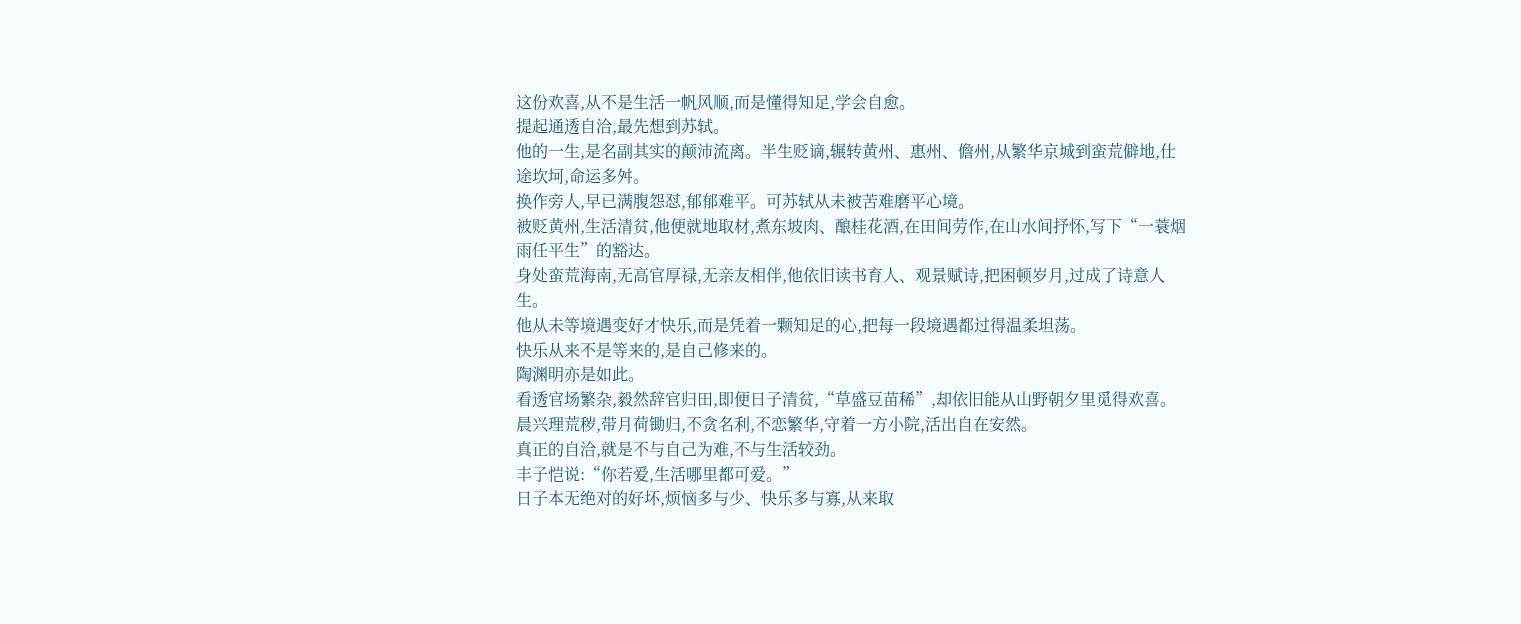这份欢喜,从不是生活一帆风顺,而是懂得知足,学会自愈。
提起通透自洽,最先想到苏轼。
他的一生,是名副其实的颠沛流离。半生贬谪,辗转黄州、惠州、儋州,从繁华京城到蛮荒僻地,仕途坎坷,命运多舛。
换作旁人,早已满腹怨怼,郁郁难平。可苏轼从未被苦难磨平心境。
被贬黄州,生活清贫,他便就地取材,煮东坡肉、酿桂花酒,在田间劳作,在山水间抒怀,写下“一蓑烟雨任平生”的豁达。
身处蛮荒海南,无高官厚禄,无亲友相伴,他依旧读书育人、观景赋诗,把困顿岁月,过成了诗意人生。
他从未等境遇变好才快乐,而是凭着一颗知足的心,把每一段境遇都过得温柔坦荡。
快乐从来不是等来的,是自己修来的。
陶渊明亦是如此。
看透官场繁杂,毅然辞官归田,即便日子清贫,“草盛豆苗稀”,却依旧能从山野朝夕里觅得欢喜。晨兴理荒秽,带月荷锄归,不贪名利,不恋繁华,守着一方小院,活出自在安然。
真正的自洽,就是不与自己为难,不与生活较劲。
丰子恺说:“你若爱,生活哪里都可爱。”
日子本无绝对的好坏,烦恼多与少、快乐多与寡,从来取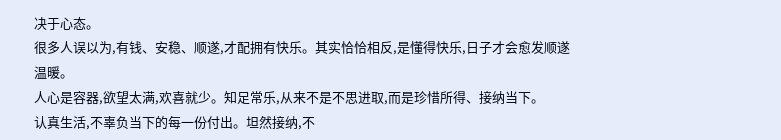决于心态。
很多人误以为,有钱、安稳、顺遂,才配拥有快乐。其实恰恰相反,是懂得快乐,日子才会愈发顺遂温暖。
人心是容器,欲望太满,欢喜就少。知足常乐,从来不是不思进取,而是珍惜所得、接纳当下。
认真生活,不辜负当下的每一份付出。坦然接纳,不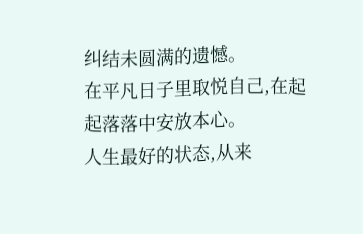纠结未圆满的遗憾。
在平凡日子里取悦自己,在起起落落中安放本心。
人生最好的状态,从来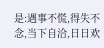是:遇事不慌,得失不念,当下自洽,日日欢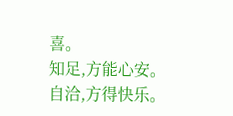喜。
知足,方能心安。自洽,方得快乐。